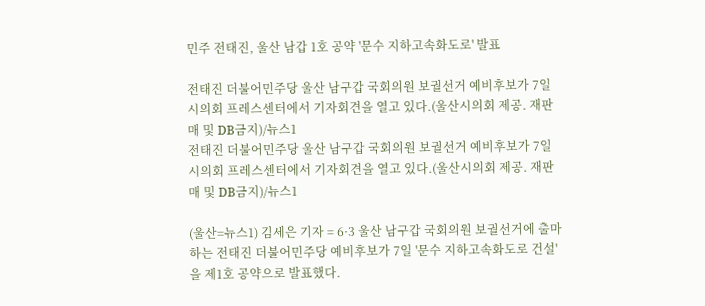민주 전태진, 울산 남갑 1호 공약 '문수 지하고속화도로' 발표

전태진 더불어민주당 울산 남구갑 국회의원 보궐선거 예비후보가 7일 시의회 프레스센터에서 기자회견을 열고 있다.(울산시의회 제공. 재판매 및 DB금지)/뉴스1
전태진 더불어민주당 울산 남구갑 국회의원 보궐선거 예비후보가 7일 시의회 프레스센터에서 기자회견을 열고 있다.(울산시의회 제공. 재판매 및 DB금지)/뉴스1

(울산=뉴스1) 김세은 기자 = 6·3 울산 남구갑 국회의원 보궐선거에 출마하는 전태진 더불어민주당 예비후보가 7일 '문수 지하고속화도로 건설'을 제1호 공약으로 발표했다.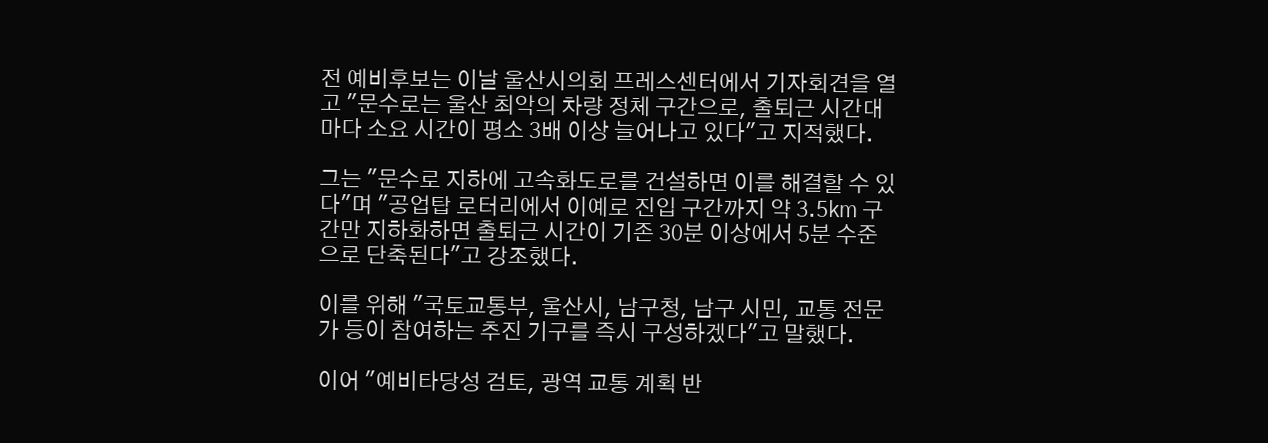전 예비후보는 이날 울산시의회 프레스센터에서 기자회견을 열고 "문수로는 울산 최악의 차량 정체 구간으로, 출퇴근 시간대마다 소요 시간이 평소 3배 이상 늘어나고 있다"고 지적했다.

그는 "문수로 지하에 고속화도로를 건설하면 이를 해결할 수 있다"며 "공업탑 로터리에서 이예로 진입 구간까지 약 3.5㎞ 구간만 지하화하면 출퇴근 시간이 기존 30분 이상에서 5분 수준으로 단축된다"고 강조했다.

이를 위해 "국토교통부, 울산시, 남구청, 남구 시민, 교통 전문가 등이 참여하는 추진 기구를 즉시 구성하겠다"고 말했다.

이어 "예비타당성 검토, 광역 교통 계획 반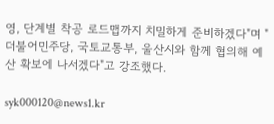영, 단계별 착공 로드맵까지 치밀하게 준비하겠다"며 "더불어민주당, 국토교통부, 울산시와 함께 협의해 예산 확보에 나서겠다"고 강조했다.

syk000120@news1.kr